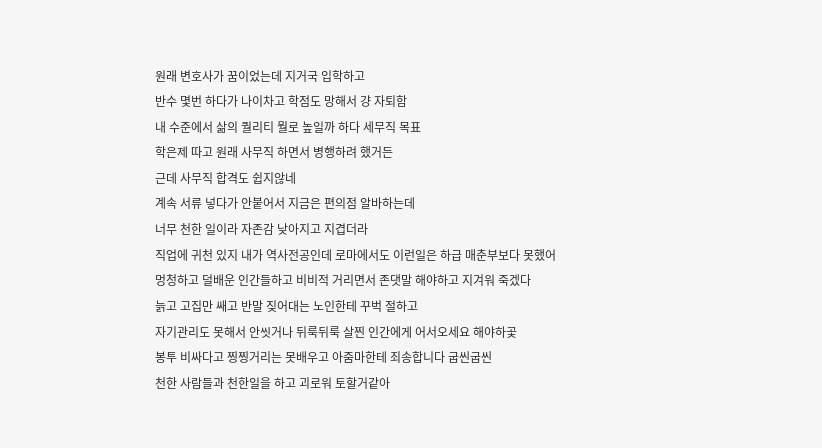원래 변호사가 꿈이었는데 지거국 입학하고
반수 몇번 하다가 나이차고 학점도 망해서 걍 자퇴함
내 수준에서 삶의 퀄리티 뭘로 높일까 하다 세무직 목표
학은제 따고 원래 사무직 하면서 병행하려 했거든
근데 사무직 합격도 쉽지않네
계속 서류 넣다가 안붙어서 지금은 편의점 알바하는데
너무 천한 일이라 자존감 낮아지고 지겹더라
직업에 귀천 있지 내가 역사전공인데 로마에서도 이런일은 하급 매춘부보다 못했어
멍청하고 덜배운 인간들하고 비비적 거리면서 존댓말 해야하고 지겨워 죽겠다
늙고 고집만 쌔고 반말 짖어대는 노인한테 꾸벅 절하고
자기관리도 못해서 안씻거나 뒤룩뒤룩 살찐 인간에게 어서오세요 해야하곷
봉투 비싸다고 찡찡거리는 못배우고 아줌마한테 죄송합니다 굽씬굽씬
천한 사람들과 천한일을 하고 괴로워 토할거같아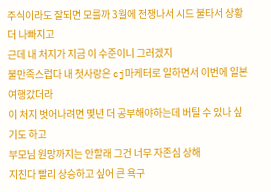주식이라도 잘되면 모를까 3월에 전쟁나서 시드 불타서 상황 더 나빠지고
근데 내 처지가 지금 이 수준이니 그러겠지
불만족스럽다 내 첫사랑은 cj마케터로 일하면서 이번에 일본 여행갔더라
이 처지 벗어나려면 몇년 더 공부해야하는데 버틸 수 있나 싶기도 하고
부모님 원망까지는 안할래 그건 너무 자존심 상해
지친다 빨리 상승하고 싶어 큰 욕구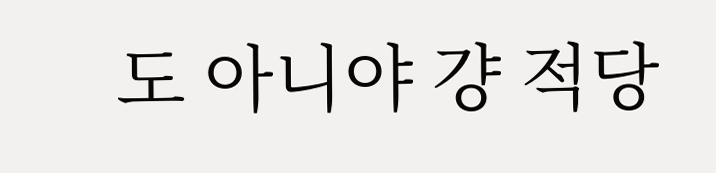도 아니야 걍 적당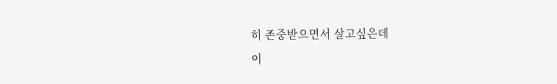히 존중받으면서 살고싶은데
이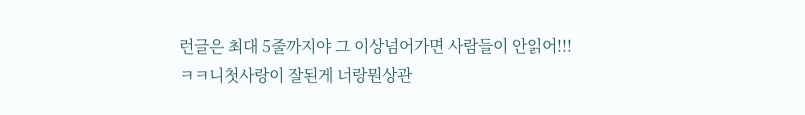런글은 최대 5줄까지야 그 이상넘어가면 사람들이 안읽어!!!
ㅋㅋ니첫사랑이 잘된게 너랑뭔상관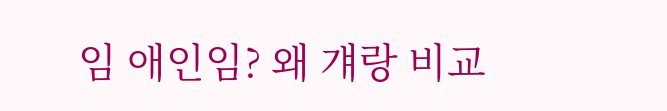임 애인임? 왜 걔랑 비교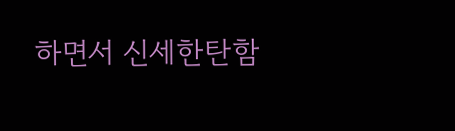하면서 신세한탄함